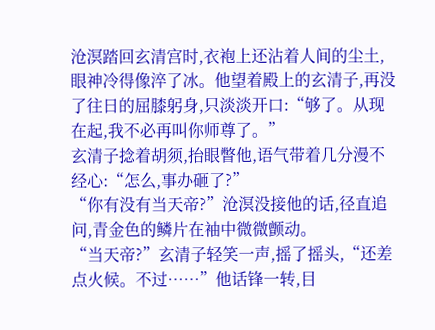沧溟踏回玄清宫时,衣袍上还沾着人间的尘土,眼神冷得像淬了冰。他望着殿上的玄清子,再没了往日的屈膝躬身,只淡淡开口:“够了。从现在起,我不必再叫你师尊了。”
玄清子捻着胡须,抬眼瞥他,语气带着几分漫不经心:“怎么,事办砸了?”
“你有没有当天帝?”沧溟没接他的话,径直追问,青金色的鳞片在袖中微微颤动。
“当天帝?”玄清子轻笑一声,摇了摇头,“还差点火候。不过……”他话锋一转,目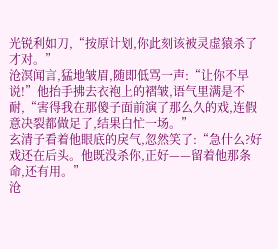光锐利如刀,“按原计划,你此刻该被灵虚猿杀了才对。”
沧溟闻言,猛地皱眉,随即低骂一声:“让你不早说!”他抬手拂去衣袍上的褶皱,语气里满是不耐,“害得我在那傻子面前演了那么久的戏,连假意决裂都做足了,结果白忙一场。”
玄清子看着他眼底的戾气,忽然笑了:“急什么?好戏还在后头。他既没杀你,正好——留着他那条命,还有用。”
沧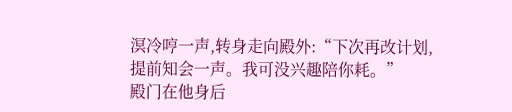溟冷哼一声,转身走向殿外:“下次再改计划,提前知会一声。我可没兴趣陪你耗。”
殿门在他身后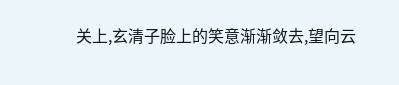关上,玄清子脸上的笑意渐渐敛去,望向云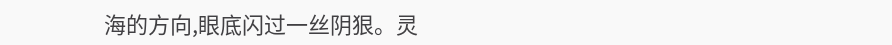海的方向,眼底闪过一丝阴狠。灵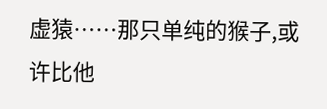虚猿……那只单纯的猴子,或许比他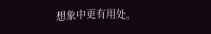想象中更有用处。